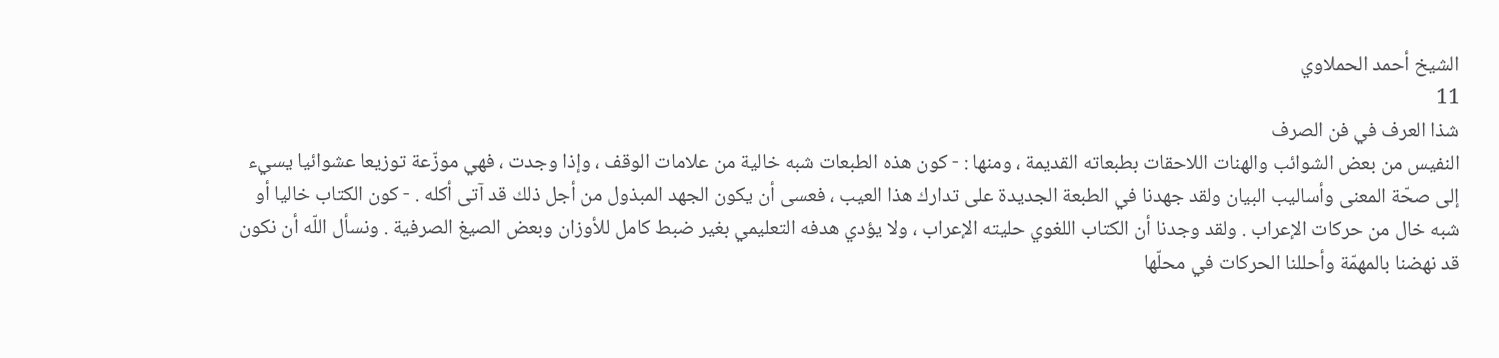الشيخ أحمد الحملاوي
11
شذا العرف في فن الصرف
النفيس من بعض الشوائب والهنات اللاحقات بطبعاته القديمة ، ومنها : - كون هذه الطبعات شبه خالية من علامات الوقف ، وإذا وجدت ، فهي موزّعة توزيعا عشوائيا يسيء إلى صحّة المعنى وأساليب البيان ولقد جهدنا في الطبعة الجديدة على تدارك هذا العيب ، فعسى أن يكون الجهد المبذول من أجل ذلك قد آتى أكله . - كون الكتاب خاليا أو شبه خال من حركات الإعراب . ولقد وجدنا أن الكتاب اللغوي حليته الإعراب ، ولا يؤدي هدفه التعليمي بغير ضبط كامل للأوزان وبعض الصيغ الصرفية . ونسأل اللّه أن نكون قد نهضنا بالمهمّة وأحللنا الحركات في محلّها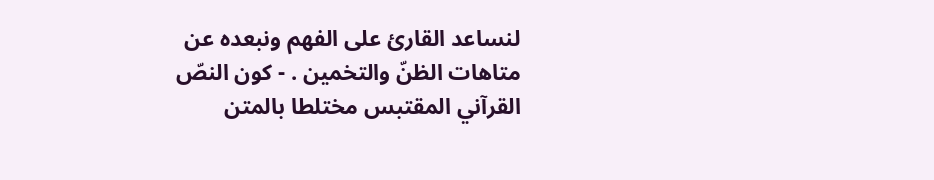لنساعد القارئ على الفهم ونبعده عن متاهات الظنّ والتخمين . - كون النصّ القرآني المقتبس مختلطا بالمتن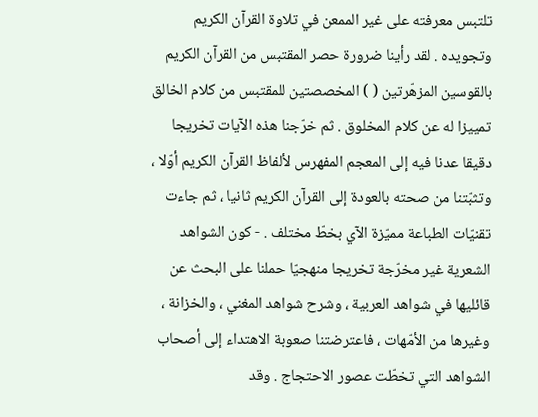تلتبس معرفته على غير الممعن في تلاوة القرآن الكريم وتجويده . لقد رأينا ضرورة حصر المقتبس من القرآن الكريم بالقوسين المزهّرتين ( ) المخصصتين للمقتبس من كلام الخالق تمييزا له عن كلام المخلوق . ثم خرّجنا هذه الآيات تخريجا دقيقا عدنا فيه إلى المعجم المفهرس لألفاظ القرآن الكريم أوّلا ، وتثبّتنا من صحته بالعودة إلى القرآن الكريم ثانيا ، ثم جاءت تقنيّات الطباعة مميّزة الآي بخطّ مختلف . - كون الشواهد الشعرية غير مخرّجة تخريجا منهجيّا حملنا على البحث عن قائليها في شواهد العربية ، وشرح شواهد المغني ، والخزانة ، وغيرها من الأمّهات ، فاعترضتنا صعوبة الاهتداء إلى أصحاب الشواهد التي تخطّت عصور الاحتجاج . وقد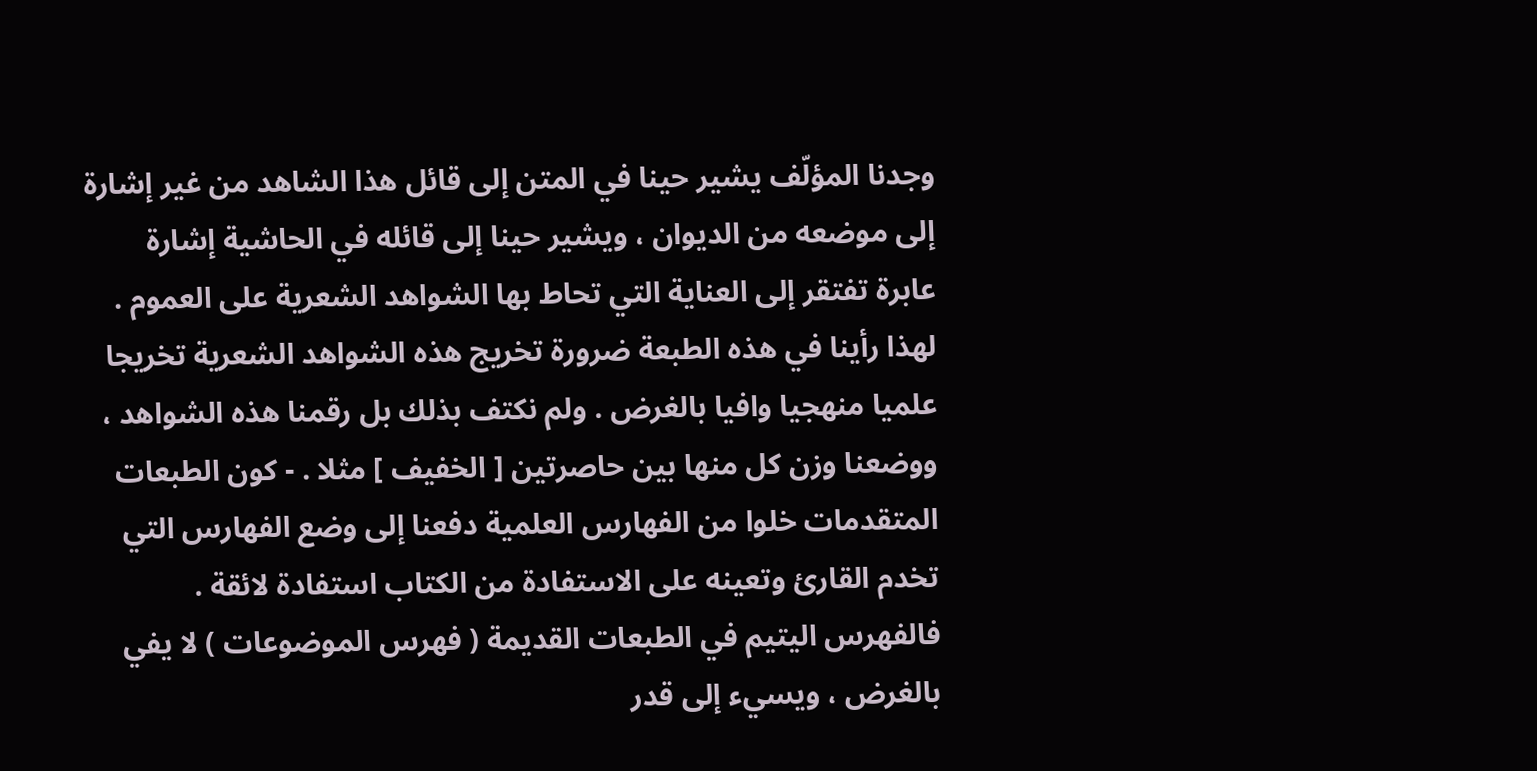وجدنا المؤلّف يشير حينا في المتن إلى قائل هذا الشاهد من غير إشارة إلى موضعه من الديوان ، ويشير حينا إلى قائله في الحاشية إشارة عابرة تفتقر إلى العناية التي تحاط بها الشواهد الشعرية على العموم . لهذا رأينا في هذه الطبعة ضرورة تخريج هذه الشواهد الشعرية تخريجا علميا منهجيا وافيا بالغرض . ولم نكتف بذلك بل رقمنا هذه الشواهد ، ووضعنا وزن كل منها بين حاصرتين [ الخفيف ] مثلا . - كون الطبعات المتقدمات خلوا من الفهارس العلمية دفعنا إلى وضع الفهارس التي تخدم القارئ وتعينه على الاستفادة من الكتاب استفادة لائقة . فالفهرس اليتيم في الطبعات القديمة ( فهرس الموضوعات ) لا يفي بالغرض ، ويسيء إلى قدر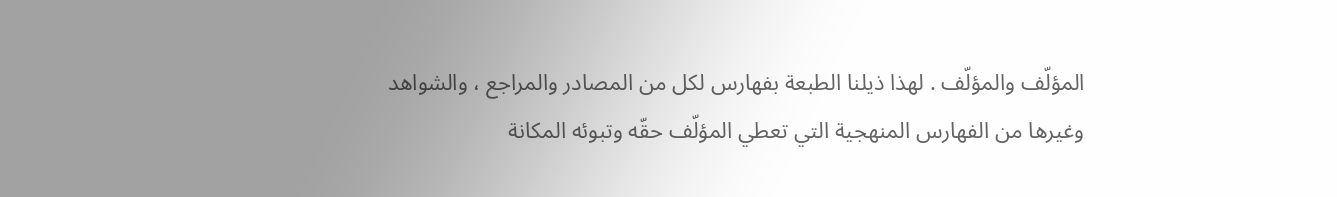المؤلّف والمؤلّف . لهذا ذيلنا الطبعة بفهارس لكل من المصادر والمراجع ، والشواهد وغيرها من الفهارس المنهجية التي تعطي المؤلّف حقّه وتبوئه المكانة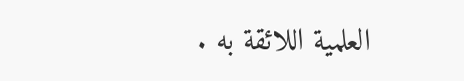العلمية اللائقة به .